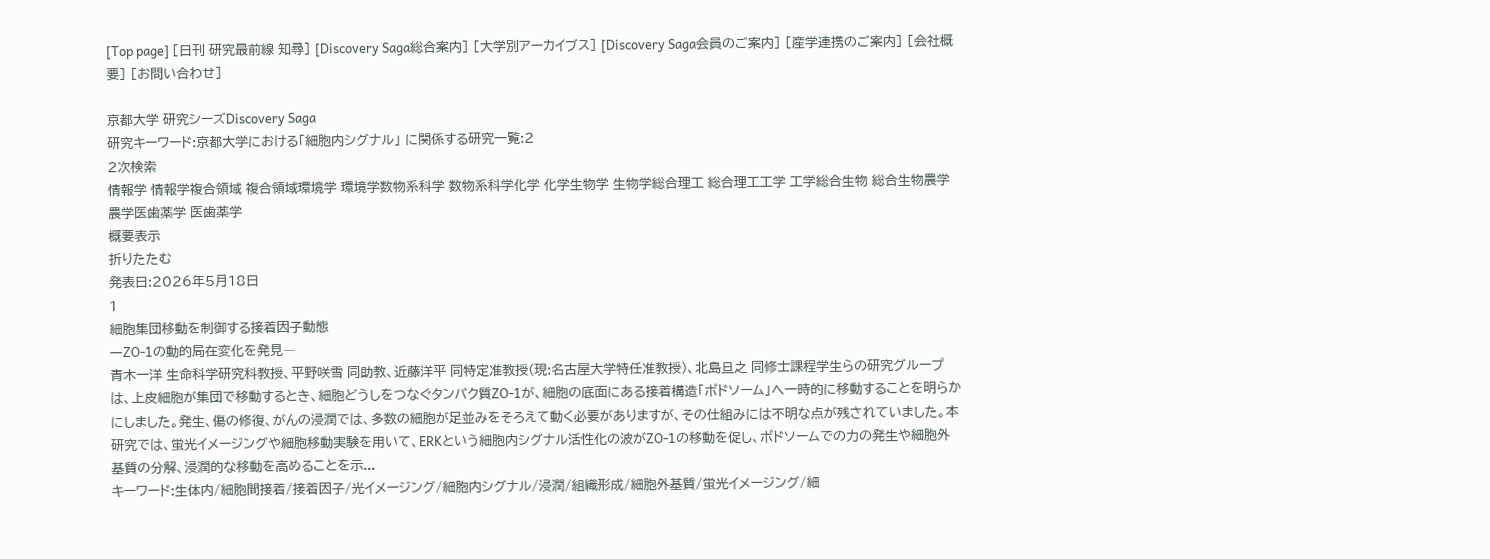[Top page] [日刊 研究最前線 知尋] [Discovery Saga総合案内] [大学別アーカイブス] [Discovery Saga会員のご案内] [産学連携のご案内] [会社概要] [お問い合わせ]

京都大学 研究シーズDiscovery Saga
研究キーワード:京都大学における「細胞内シグナル」 に関係する研究一覧:2
2次検索
情報学 情報学複合領域 複合領域環境学 環境学数物系科学 数物系科学化学 化学生物学 生物学総合理工 総合理工工学 工学総合生物 総合生物農学 農学医歯薬学 医歯薬学
概要表示
折りたたむ
発表日:2026年5月18日
1
細胞集団移動を制御する接着因子動態
―ZO-1の動的局在変化を発見―
青木一洋 生命科学研究科教授、平野咲雪 同助教、近藤洋平 同特定准教授(現:名古屋大学特任准教授)、北島旦之 同修士課程学生らの研究グループは、上皮細胞が集団で移動するとき、細胞どうしをつなぐタンパク質ZO-1が、細胞の底面にある接着構造「ポドソーム」へ一時的に移動することを明らかにしました。発生、傷の修復、がんの浸潤では、多数の細胞が足並みをそろえて動く必要がありますが、その仕組みには不明な点が残されていました。本研究では、蛍光イメージングや細胞移動実験を用いて、ERKという細胞内シグナル活性化の波がZO-1の移動を促し、ポドソームでの力の発生や細胞外基質の分解、浸潤的な移動を高めることを示...
キーワード:生体内/細胞間接着/接着因子/光イメージング/細胞内シグナル/浸潤/組織形成/細胞外基質/蛍光イメージング/細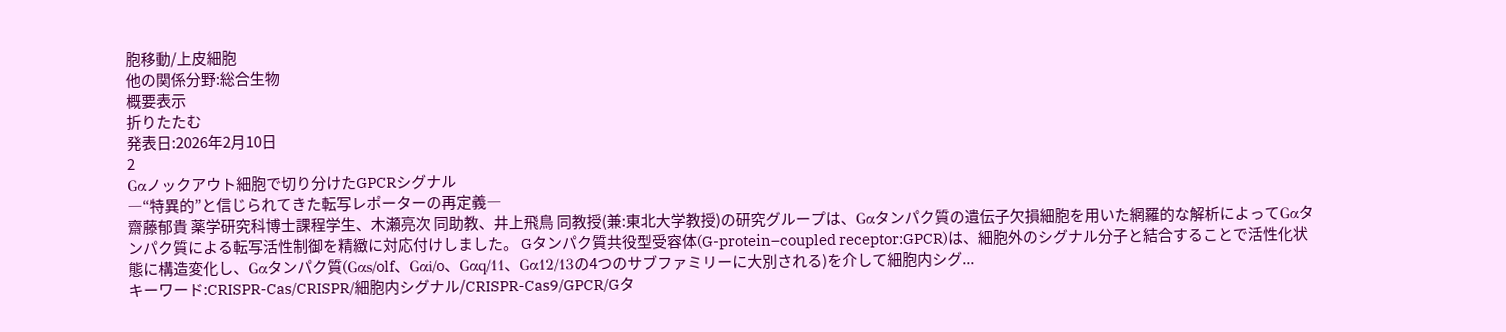胞移動/上皮細胞
他の関係分野:総合生物
概要表示
折りたたむ
発表日:2026年2月10日
2
Gαノックアウト細胞で切り分けたGPCRシグナル
―“特異的”と信じられてきた転写レポーターの再定義―
齋藤郁貴 薬学研究科博士課程学生、木瀬亮次 同助教、井上飛鳥 同教授(兼:東北大学教授)の研究グループは、Gαタンパク質の遺伝子欠損細胞を用いた網羅的な解析によってGαタンパク質による転写活性制御を精緻に対応付けしました。 Gタンパク質共役型受容体(G-protein–coupled receptor:GPCR)は、細胞外のシグナル分子と結合することで活性化状態に構造変化し、Gαタンパク質(Gαs/olf、Gαi/o、Gαq/11、Gα12/13の4つのサブファミリーに大別される)を介して細胞内シグ...
キーワード:CRISPR-Cas/CRISPR/細胞内シグナル/CRISPR-Cas9/GPCR/Gタ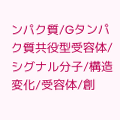ンパク質/Gタンパク質共役型受容体/シグナル分子/構造変化/受容体/創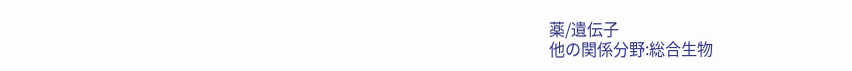薬/遺伝子
他の関係分野:総合生物